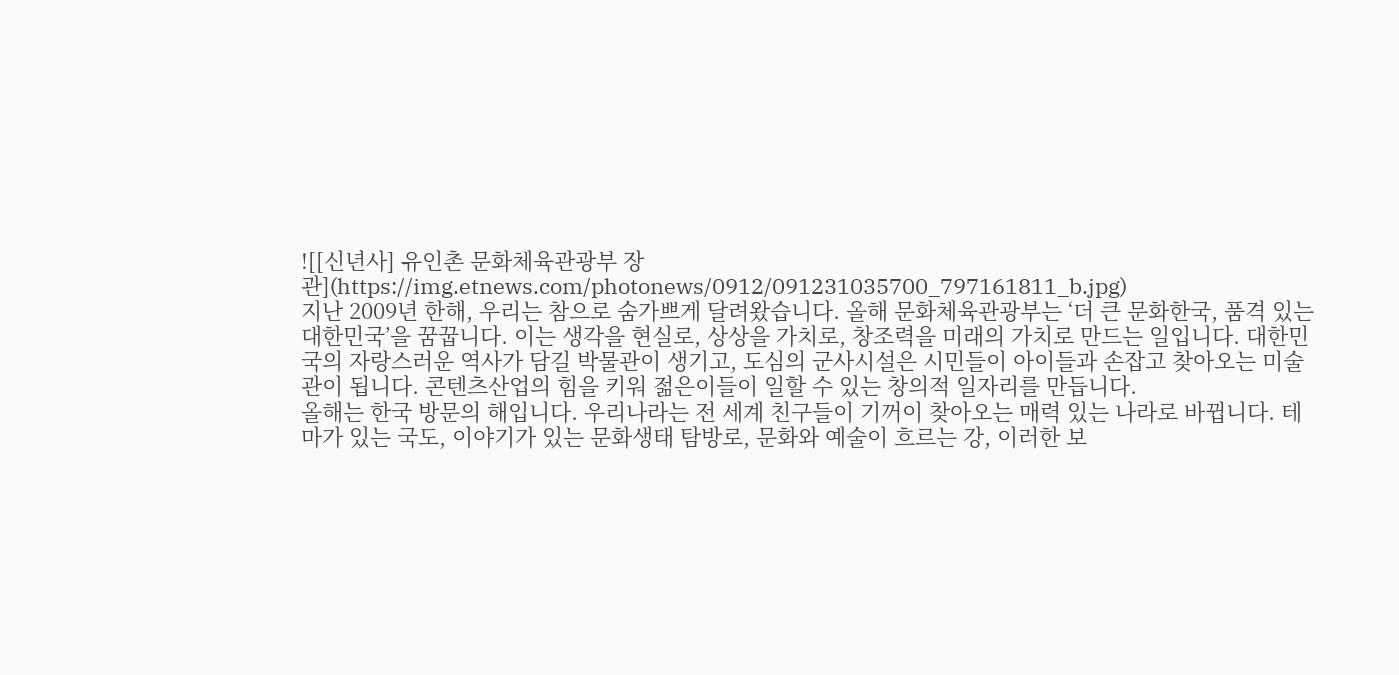![[신년사] 유인촌 문화체육관광부 장관](https://img.etnews.com/photonews/0912/091231035700_797161811_b.jpg)
지난 2009년 한해, 우리는 참으로 숨가쁘게 달려왔습니다. 올해 문화체육관광부는 ‘더 큰 문화한국, 품격 있는 대한민국’을 꿈꿉니다. 이는 생각을 현실로, 상상을 가치로, 창조력을 미래의 가치로 만드는 일입니다. 대한민국의 자랑스러운 역사가 담길 박물관이 생기고, 도심의 군사시설은 시민들이 아이들과 손잡고 찾아오는 미술관이 됩니다. 콘텐츠산업의 힘을 키워 젊은이들이 일할 수 있는 창의적 일자리를 만듭니다.
올해는 한국 방문의 해입니다. 우리나라는 전 세계 친구들이 기꺼이 찾아오는 매력 있는 나라로 바뀝니다. 테마가 있는 국도, 이야기가 있는 문화생태 탐방로, 문화와 예술이 흐르는 강, 이러한 보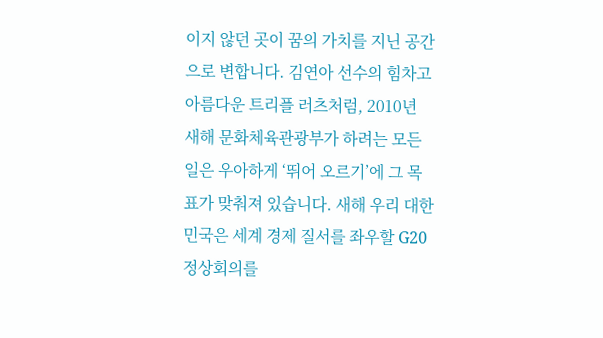이지 않던 곳이 꿈의 가치를 지닌 공간으로 변합니다. 김연아 선수의 힘차고 아름다운 트리플 러츠처럼, 2010년 새해 문화체육관광부가 하려는 모든 일은 우아하게 ‘뛰어 오르기’에 그 목표가 맞춰져 있습니다. 새해 우리 대한민국은 세계 경제 질서를 좌우할 G20 정상회의를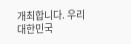개최합니다. 우리 대한민국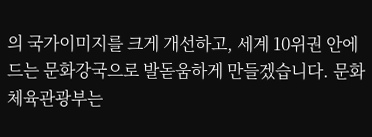의 국가이미지를 크게 개선하고, 세계 10위권 안에 드는 문화강국으로 발돋움하게 만들겠습니다. 문화체육관광부는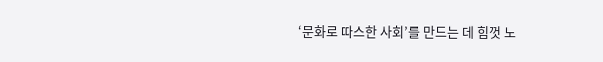‘문화로 따스한 사회’를 만드는 데 힘껏 노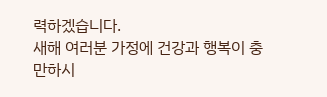력하겠습니다.
새해 여러분 가정에 건강과 행복이 충만하시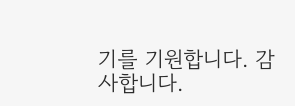기를 기원합니다. 감사합니다.